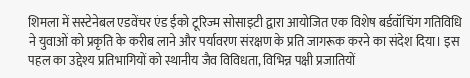शिमला में सस्टेनेबल एडवेंचर एंड ईको टूरिज्म सोसाइटी द्वारा आयोजित एक विशेष बर्डवॉचिंग गतिविधि ने युवाओं को प्रकृति के करीब लाने और पर्यावरण संरक्षण के प्रति जागरूक करने का संदेश दिया। इस पहल का उद्देश्य प्रतिभागियों को स्थानीय जैव विविधता, विभिन्न पक्षी प्रजातियों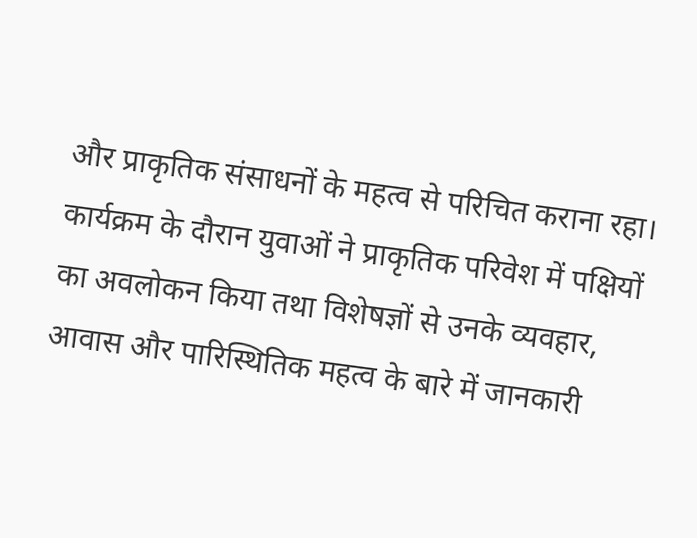और प्राकृतिक संसाधनों के महत्व से परिचित कराना रहा।
कार्यक्रम के दौरान युवाओं ने प्राकृतिक परिवेश में पक्षियों का अवलोकन किया तथा विशेषज्ञों से उनके व्यवहार, आवास और पारिस्थितिक महत्व के बारे में जानकारी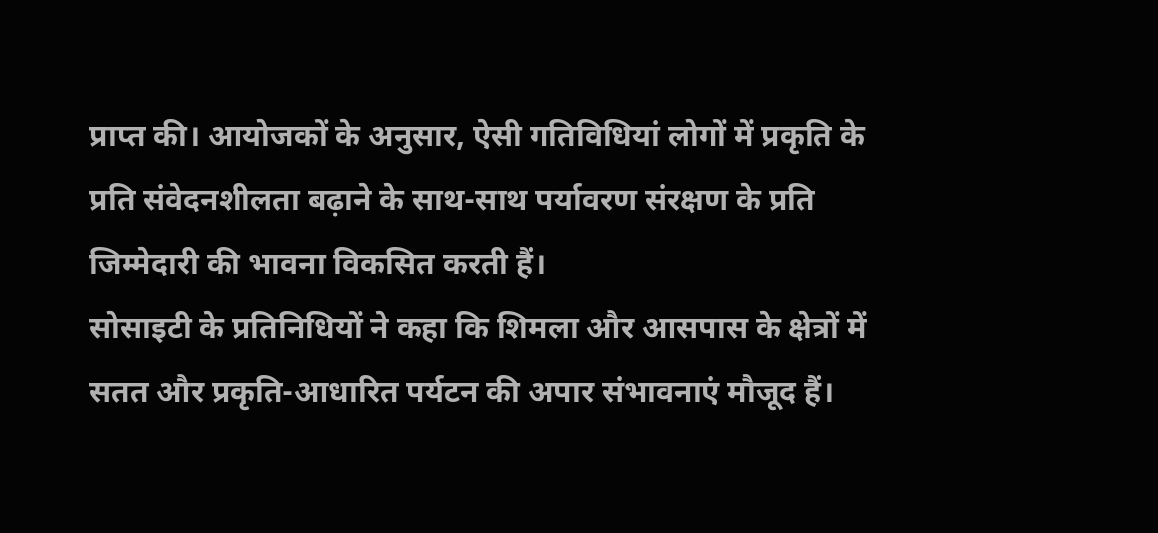प्राप्त की। आयोजकों के अनुसार, ऐसी गतिविधियां लोगों में प्रकृति के प्रति संवेदनशीलता बढ़ाने के साथ-साथ पर्यावरण संरक्षण के प्रति जिम्मेदारी की भावना विकसित करती हैं।
सोसाइटी के प्रतिनिधियों ने कहा कि शिमला और आसपास के क्षेत्रों में सतत और प्रकृति-आधारित पर्यटन की अपार संभावनाएं मौजूद हैं।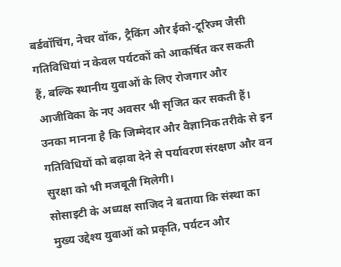बर्डवॉचिंग, नेचर वॉक, ट्रैकिंग और ईको-टूरिज्म जैसी गतिविधियां न केवल पर्यटकों को आकर्षित कर सकती हैं, बल्कि स्थानीय युवाओं के लिए रोजगार और आजीविका के नए अवसर भी सृजित कर सकती हैं। उनका मानना है कि जिम्मेदार और वैज्ञानिक तरीके से इन गतिविधियों को बढ़ावा देने से पर्यावरण संरक्षण और वन सुरक्षा को भी मजबूती मिलेगी।
सोसाइटी के अध्यक्ष साजिद ने बताया कि संस्था का मुख्य उद्देश्य युवाओं को प्रकृति, पर्यटन और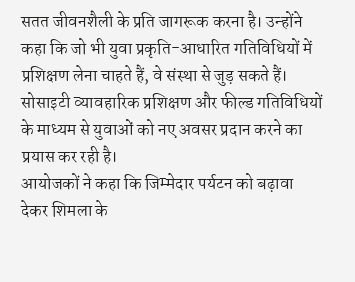सतत जीवनशैली के प्रति जागरूक करना है। उन्होंने कहा कि जो भी युवा प्रकृति-आधारित गतिविधियों में प्रशिक्षण लेना चाहते हैं, वे संस्था से जुड़ सकते हैं। सोसाइटी व्यावहारिक प्रशिक्षण और फील्ड गतिविधियों के माध्यम से युवाओं को नए अवसर प्रदान करने का प्रयास कर रही है।
आयोजकों ने कहा कि जिम्मेदार पर्यटन को बढ़ावा देकर शिमला के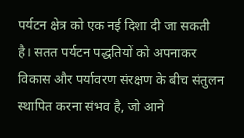पर्यटन क्षेत्र को एक नई दिशा दी जा सकती है। सतत पर्यटन पद्धतियों को अपनाकर विकास और पर्यावरण संरक्षण के बीच संतुलन स्थापित करना संभव है, जो आने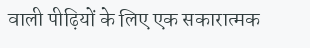वाली पीढ़ियों के लिए एक सकारात्मक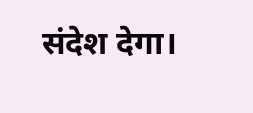संदेश देगा।